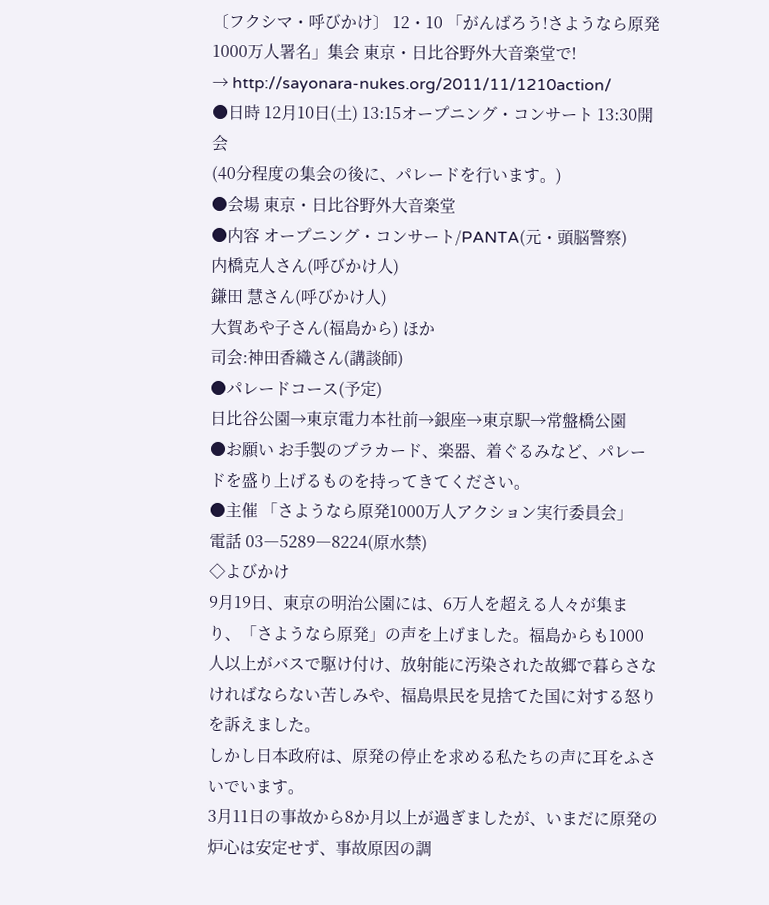〔フクシマ・呼びかけ〕 12・10 「がんばろう!さようなら原発1000万人署名」集会 東京・日比谷野外大音楽堂で!
→ http://sayonara-nukes.org/2011/11/1210action/
●日時 12月10日(土) 13:15オープニング・コンサート 13:30開会
(40分程度の集会の後に、パレードを行います。)
●会場 東京・日比谷野外大音楽堂
●内容 オープニング・コンサート/PANTA(元・頭脳警察)
内橋克人さん(呼びかけ人)
鎌田 慧さん(呼びかけ人)
大賀あや子さん(福島から) ほか
司会:神田香織さん(講談師)
●パレードコース(予定)
日比谷公園→東京電力本社前→銀座→東京駅→常盤橋公園
●お願い お手製のプラカード、楽器、着ぐるみなど、パレードを盛り上げるものを持ってきてください。
●主催 「さようなら原発1000万人アクション実行委員会」
電話 03―5289―8224(原水禁)
◇よびかけ
9月19日、東京の明治公園には、6万人を超える人々が集まり、「さようなら原発」の声を上げました。福島からも1000人以上がバスで駆け付け、放射能に汚染された故郷で暮らさなければならない苦しみや、福島県民を見捨てた国に対する怒りを訴えました。
しかし日本政府は、原発の停止を求める私たちの声に耳をふさいでいます。
3月11日の事故から8か月以上が過ぎましたが、いまだに原発の炉心は安定せず、事故原因の調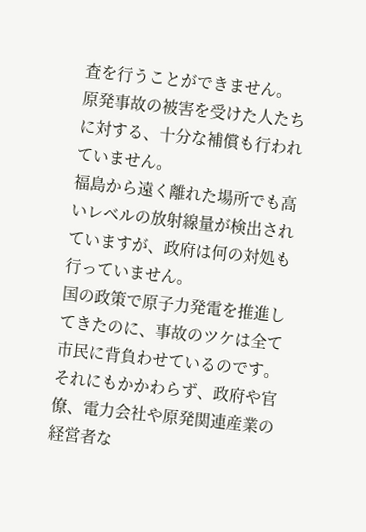査を行うことができません。
原発事故の被害を受けた人たちに対する、十分な補償も行われていません。
福島から遠く離れた場所でも高いレベルの放射線量が検出されていますが、政府は何の対処も行っていません。
国の政策で原子力発電を推進してきたのに、事故のツケは全て市民に背負わせているのです。
それにもかかわらず、政府や官僚、電力会社や原発関連産業の経営者な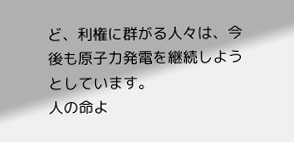ど、利権に群がる人々は、今後も原子力発電を継続しようとしています。
人の命よ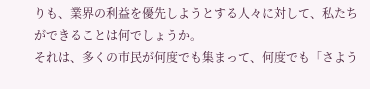りも、業界の利益を優先しようとする人々に対して、私たちができることは何でしょうか。
それは、多くの市民が何度でも集まって、何度でも「さよう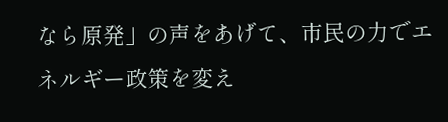なら原発」の声をあげて、市民の力でエネルギー政策を変え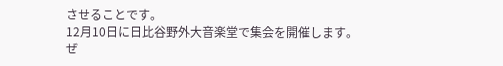させることです。
12月10日に日比谷野外大音楽堂で集会を開催します。
ぜ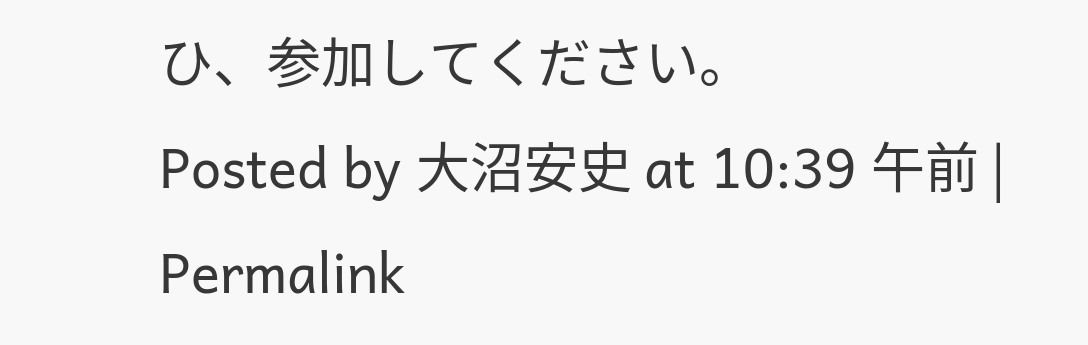ひ、参加してください。
Posted by 大沼安史 at 10:39 午前 | Permalink